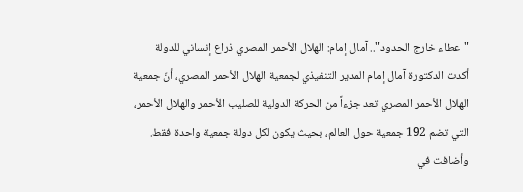"عطاء خارج الحدود".. آمال إمام: الهلال الأحمر المصري ذراع إنساني للدولة
أكدت الدكتورة آمال إمام المدير التنفيذي لجمعية الهلال الأحمر المصري، أنّ جمعية الهلال الأحمر المصري تعد جزءاً من الحركة الدولية للصليب الأحمر والهلال الأحمر، التي تضم 192 جمعية حول العالم، بحيث يكون لكل دولة جمعية واحدة فقط.
وأضافت في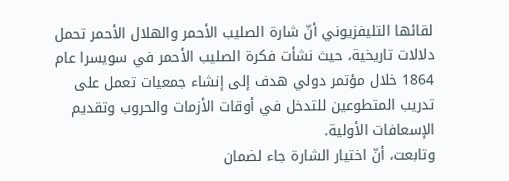لقائها التليفزيوني أنّ شارة الصليب الأحمر والهلال الأحمر تحمل دلالات تاريخية، حيث نشأت فكرة الصليب الأحمر في سويسرا عام 1864 خلال مؤتمر دولي هدف إلى إنشاء جمعيات تعمل على تدريب المتطوعين للتدخل في أوقات الأزمات والحروب وتقديم الإسعافات الأولية.
وتابعت، أنّ اختيار الشارة جاء لضمان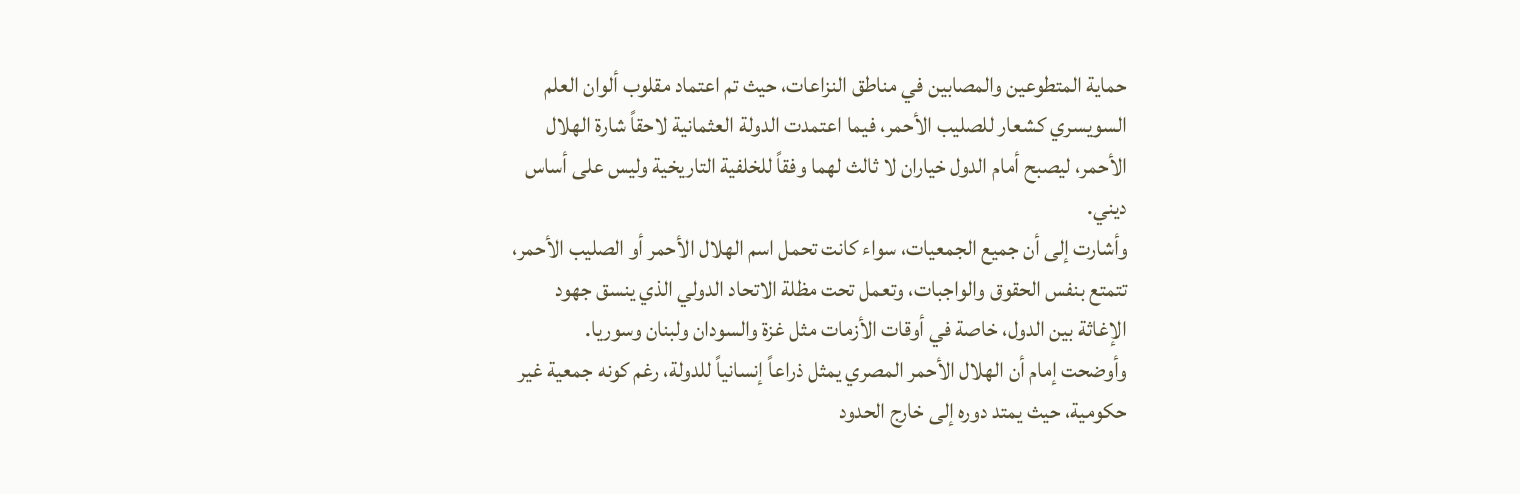حماية المتطوعين والمصابين في مناطق النزاعات، حيث تم اعتماد مقلوب ألوان العلم السويسري كشعار للصليب الأحمر، فيما اعتمدت الدولة العثمانية لاحقاً شارة الهلال الأحمر، ليصبح أمام الدول خياران لا ثالث لهما وفقاً للخلفية التاريخية وليس على أساس ديني.
وأشارت إلى أن جميع الجمعيات، سواء كانت تحمل اسم الهلال الأحمر أو الصليب الأحمر، تتمتع بنفس الحقوق والواجبات، وتعمل تحت مظلة الاتحاد الدولي الذي ينسق جهود الإغاثة بين الدول، خاصة في أوقات الأزمات مثل غزة والسودان ولبنان وسوريا.
وأوضحت إمام أن الهلال الأحمر المصري يمثل ذراعاً إنسانياً للدولة، رغم كونه جمعية غير حكومية، حيث يمتد دوره إلى خارج الحدود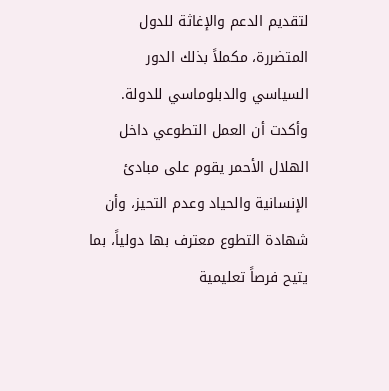لتقديم الدعم والإغاثة للدول المتضررة، مكملاً بذلك الدور السياسي والدبلوماسي للدولة.
وأكدت أن العمل التطوعي داخل الهلال الأحمر يقوم على مبادئ الإنسانية والحياد وعدم التحيز، وأن شهادة التطوع معترف بها دولياً، بما يتيح فرصاً تعليمية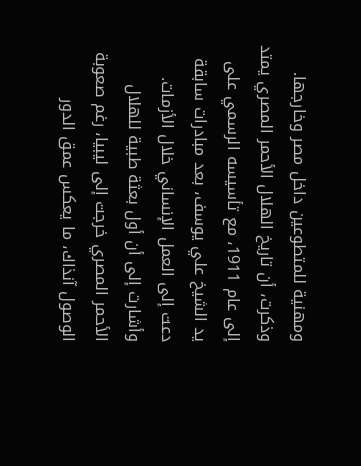ومهنية للمتطوعين داخل مصر وخارجها.
وذكرت، أن تاريخ الهلال الأحمر المصري يمتد إلى عام 1911، مع تأسيسه الرسمي على يد الشيخ علي يوسف، بعد مبادرات سابقة دعت إلى العمل الإنساني خلال الأزمات.
وأشارت إلى أن أول بعثة طبية للهلال الأحمر المصري خرجت إلى ليبيا، رغم صعوبة الوصول آنذاك، ما يعكس عمق الدور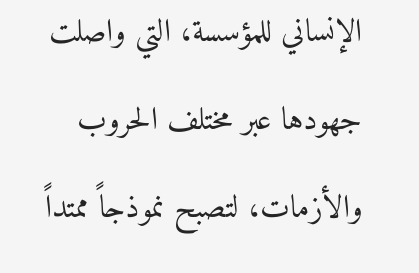الإنساني للمؤسسة، التي واصلت جهودها عبر مختلف الحروب والأزمات، لتصبح نموذجاً ممتداً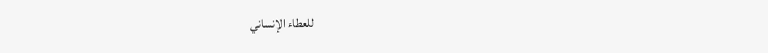للعطاء الإنساني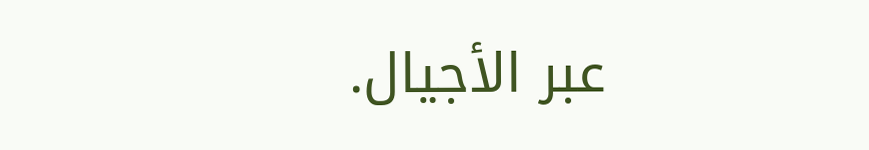عبر الأجيال.